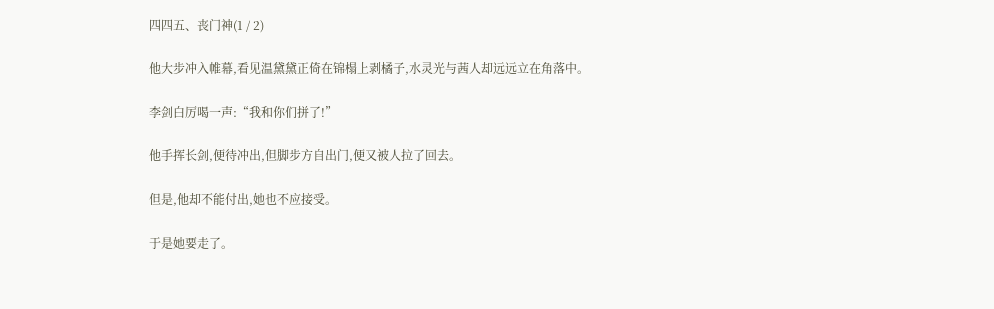四四五、丧门神(1 / 2)

他大步冲入帷幕,看见温黛黛正倚在锦榻上剥橘子,水灵光与茜人却远远立在角落中。

李剑白厉喝一声:“我和你们拼了!”

他手挥长剑,便待冲出,但脚步方自出门,便又被人拉了回去。

但是,他却不能付出,她也不应接受。

于是她要走了。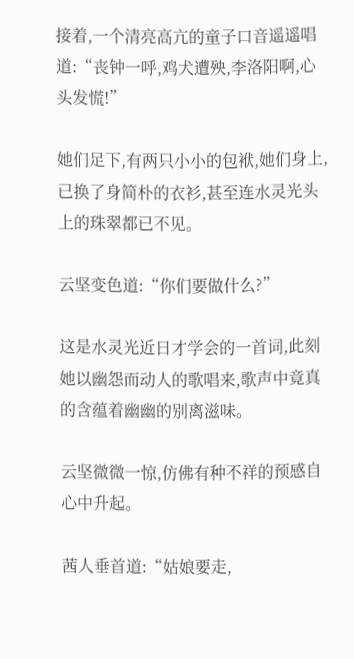接着,一个清亮高亢的童子口音遥遥唱道:“丧钟一呼,鸡犬遭殃,李洛阳啊,心头发慌!”

她们足下,有两只小小的包袱,她们身上,已换了身简朴的衣衫,甚至连水灵光头上的珠翠都已不见。

云坚变色道:“你们要做什么?”

这是水灵光近日才学会的一首词,此刻她以幽怨而动人的歌唱来,歌声中竟真的含蕴着幽幽的别离滋味。

云坚微微一惊,仿佛有种不祥的预感自心中升起。

茜人垂首道:“姑娘要走,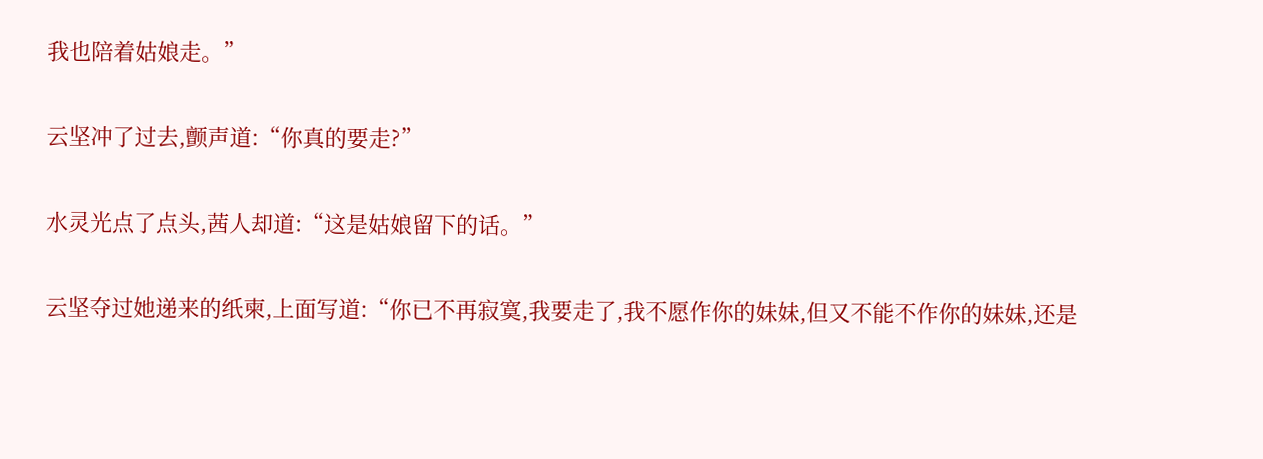我也陪着姑娘走。”

云坚冲了过去,颤声道:“你真的要走?”

水灵光点了点头,茜人却道:“这是姑娘留下的话。”

云坚夺过她递来的纸柬,上面写道:“你已不再寂寞,我要走了,我不愿作你的妹妹,但又不能不作你的妹妹,还是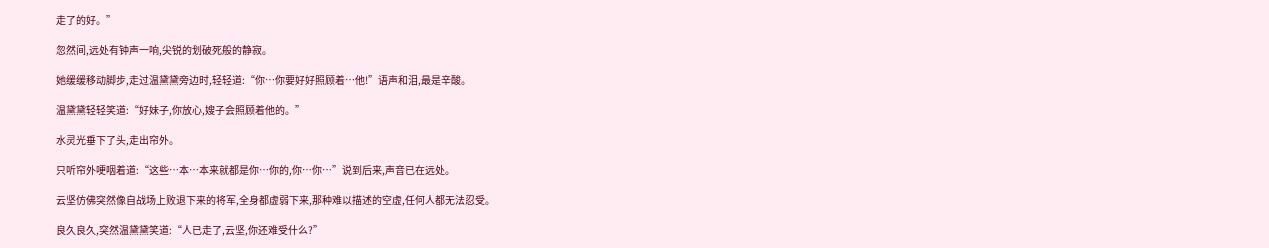走了的好。”

忽然间,远处有钟声一响,尖锐的划破死般的静寂。

她缓缓移动脚步,走过温黛黛旁边时,轻轻道:“你…你要好好照顾着…他!”语声和泪,最是辛酸。

温黛黛轻轻笑道:“好妹子,你放心,嫂子会照顾着他的。”

水灵光垂下了头,走出帘外。

只听帘外哽咽着道:“这些…本…本来就都是你…你的,你…你…”说到后来,声音已在远处。

云坚仿佛突然像自战场上败退下来的将军,全身都虚弱下来,那种难以描述的空虚,任何人都无法忍受。

良久良久,突然温黛黛笑道:“人已走了,云坚,你还难受什么?”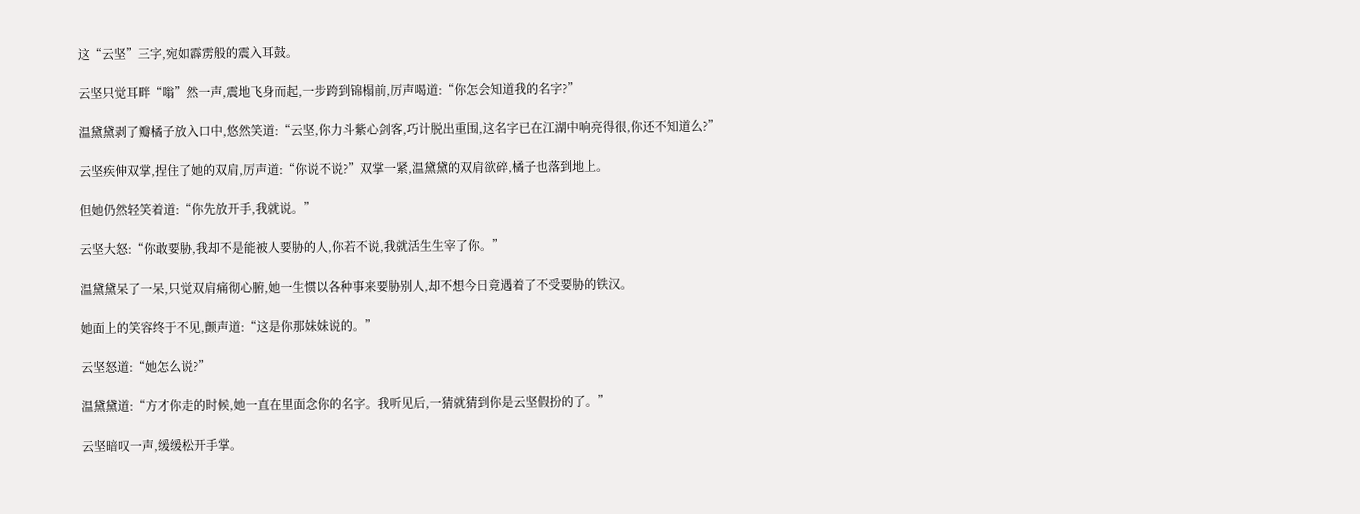这“云坚”三字,宛如霹雳般的震入耳鼓。

云坚只觉耳畔“嗡”然一声,震地飞身而起,一步跨到锦榻前,厉声喝道:“你怎会知道我的名字?”

温黛黛剥了瓣橘子放入口中,悠然笑道:“云坚,你力斗紫心剑客,巧计脱出重围,这名字已在江湖中响亮得很,你还不知道么?”

云坚疾伸双掌,捏住了她的双肩,厉声道:“你说不说?”双掌一紧,温黛黛的双肩欲碎,橘子也落到地上。

但她仍然轻笑着道:“你先放开手,我就说。”

云坚大怒:“你敢要胁,我却不是能被人要胁的人,你若不说,我就活生生宰了你。”

温黛黛呆了一呆,只觉双肩痛彻心腑,她一生惯以各种事来要胁别人,却不想今日竟遇着了不受要胁的铁汉。

她面上的笑容终于不见,颤声道:“这是你那妹妹说的。”

云坚怒道:“她怎么说?”

温黛黛道:“方才你走的时候,她一直在里面念你的名字。我听见后,一猜就猜到你是云坚假扮的了。”

云坚暗叹一声,缓缓松开手掌。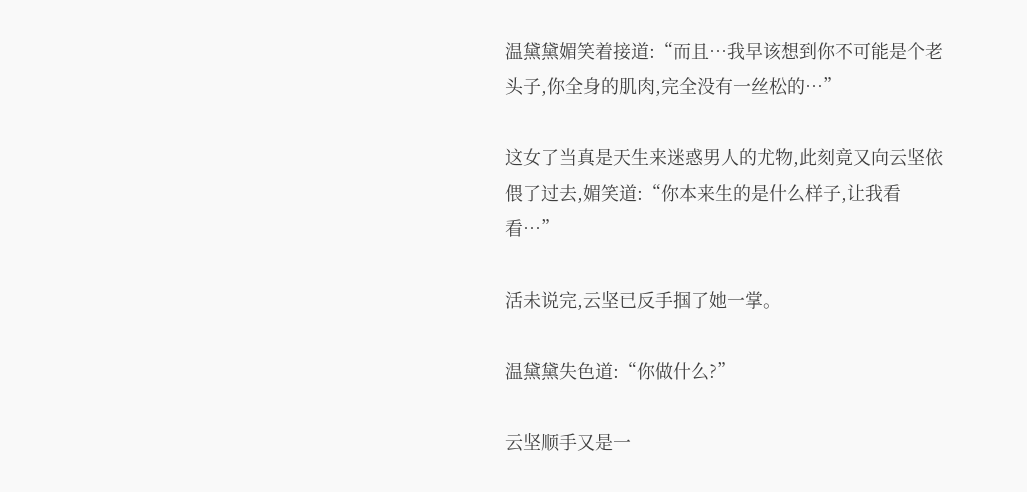温黛黛媚笑着接道:“而且…我早该想到你不可能是个老头子,你全身的肌肉,完全没有一丝松的…”

这女了当真是天生来迷惑男人的尤物,此刻竟又向云坚依偎了过去,媚笑道:“你本来生的是什么样子,让我看看…”

活未说完,云坚已反手掴了她一掌。

温黛黛失色道:“你做什么?”

云坚顺手又是一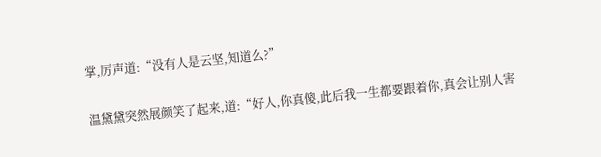掌,厉声道:“没有人是云坚,知道么?”

温黛黛突然展颜笑了起来,道:“好人,你真傻,此后我一生都要跟着你,真会让别人害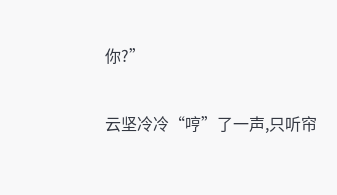你?”

云坚冷冷“哼”了一声,只听帘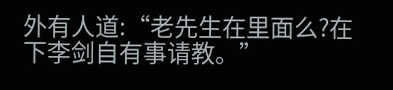外有人道:“老先生在里面么?在下李剑自有事请教。”